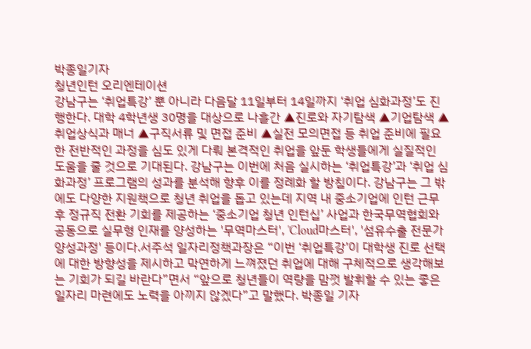박종일기자
청년인턴 오리엔테이션
강남구는 ‘취업특강’ 뿐 아니라 다음달 11일부터 14일까지 ‘취업 심화과정’도 진행한다. 대학 4학년생 30명을 대상으로 나흘간 ▲진로와 자기탐색 ▲기업탐색 ▲취업상식과 매너 ▲구직서류 및 면접 준비 ▲실전 모의면접 등 취업 준비에 필요한 전반적인 과정을 심도 있게 다뤄 본격적인 취업을 앞둔 학생들에게 실질적인 도움을 줄 것으로 기대된다. 강남구는 이번에 처음 실시하는 ‘취업특강’과 ‘취업 심화과정’ 프로그램의 성과를 분석해 향후 이를 정례화 할 방침이다. 강남구는 그 밖에도 다양한 지원책으로 청년 취업을 돕고 있는데 지역 내 중소기업에 인턴 근무 후 정규직 전환 기회를 제공하는 ‘중소기업 청년 인턴십’ 사업과 한국무역협회와 공동으로 실무형 인재를 양성하는 '무역마스터', 'Cloud마스터', '섬유수출 전문가 양성과정' 등이다.서주석 일자리정책과장은 “이번 ‘취업특강’이 대학생 진로 선택에 대한 방향성을 제시하고 막연하게 느껴졌던 취업에 대해 구체적으로 생각해보는 기회가 되길 바란다”면서 “앞으로 청년들이 역량을 맘껏 발휘할 수 있는 좋은 일자리 마련에도 노력을 아끼지 않겠다”고 말했다. 박종일 기자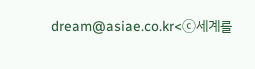dream@asiae.co.kr<ⓒ세계를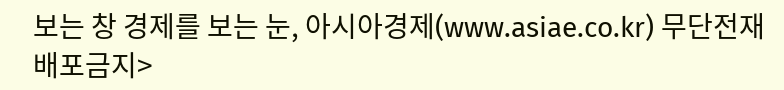보는 창 경제를 보는 눈, 아시아경제(www.asiae.co.kr) 무단전재 배포금지>